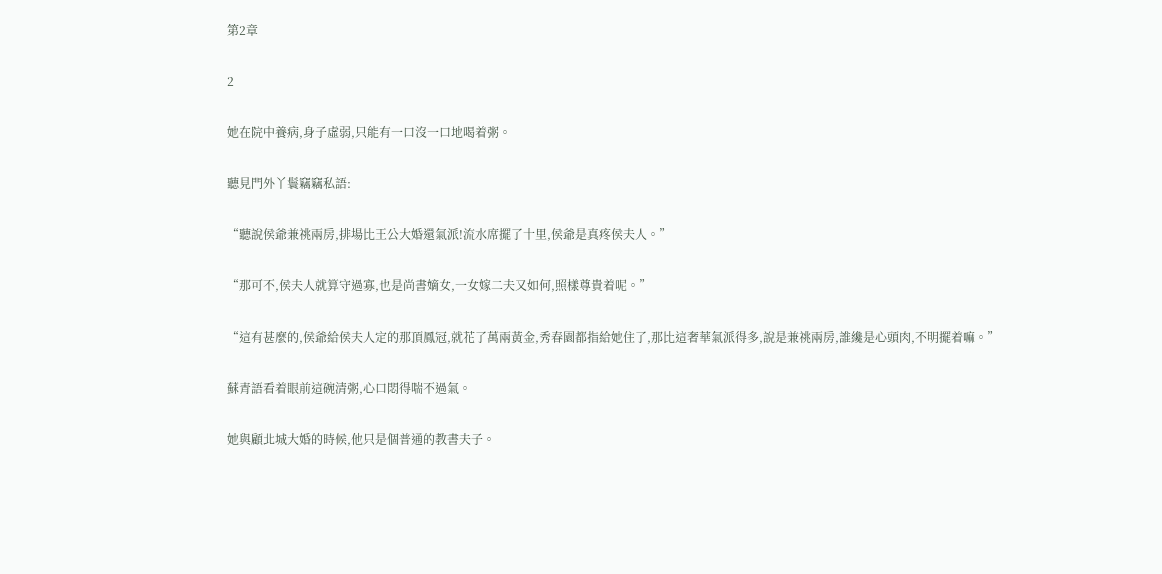第2章

2

她在院中養病,身子虛弱,只能有一口沒一口地喝着粥。

聽見門外丫鬟竊竊私語:

“聽說侯爺兼祧兩房,排場比王公大婚還氣派!流水席擺了十里,侯爺是真疼侯夫人。”

“那可不,侯夫人就算守過寡,也是尚書嫡女,一女嫁二夫又如何,照樣尊貴着呢。”

“這有甚麼的,侯爺給侯夫人定的那頂鳳冠,就花了萬兩黃金,秀春園都指給她住了,那比這奢華氣派得多,說是兼祧兩房,誰纔是心頭肉,不明擺着嘛。”

蘇青語看着眼前這碗清粥,心口悶得喘不過氣。

她與顧北城大婚的時候,他只是個普通的教書夫子。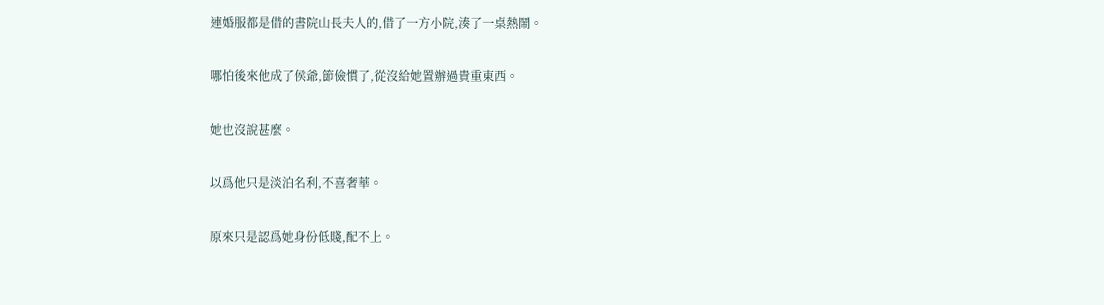連婚服都是借的書院山長夫人的,借了一方小院,湊了一桌熱鬧。

哪怕後來他成了侯爺,節儉慣了,從沒給她置辦過貴重東西。

她也沒說甚麼。

以爲他只是淡泊名利,不喜奢華。

原來只是認爲她身份低賤,配不上。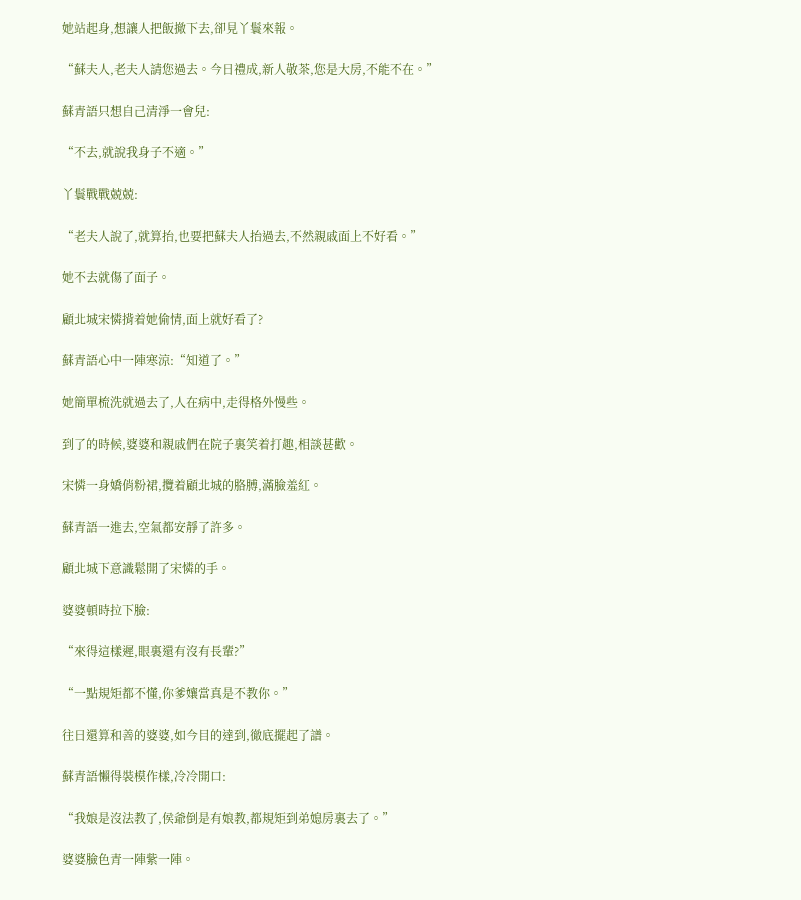她站起身,想讓人把飯撤下去,卻見丫鬟來報。

“蘇夫人,老夫人請您過去。今日禮成,新人敬茶,您是大房,不能不在。”

蘇青語只想自己清淨一會兒:

“不去,就說我身子不適。”

丫鬟戰戰兢兢:

“老夫人說了,就算抬,也要把蘇夫人抬過去,不然親戚面上不好看。”

她不去就傷了面子。

顧北城宋憐揹着她偷情,面上就好看了?

蘇青語心中一陣寒涼:“知道了。”

她簡單梳洗就過去了,人在病中,走得格外慢些。

到了的時候,婆婆和親戚們在院子裏笑着打趣,相談甚歡。

宋憐一身嬌俏粉裙,攬着顧北城的胳膊,滿臉羞紅。

蘇青語一進去,空氣都安靜了許多。

顧北城下意識鬆開了宋憐的手。

婆婆頓時拉下臉:

“來得這樣遲,眼裏還有沒有長輩?”

“一點規矩都不懂,你爹孃當真是不教你。”

往日還算和善的婆婆,如今目的達到,徹底擺起了譜。

蘇青語懶得裝模作樣,冷冷開口:

“我娘是沒法教了,侯爺倒是有娘教,都規矩到弟媳房裏去了。”

婆婆臉色青一陣紫一陣。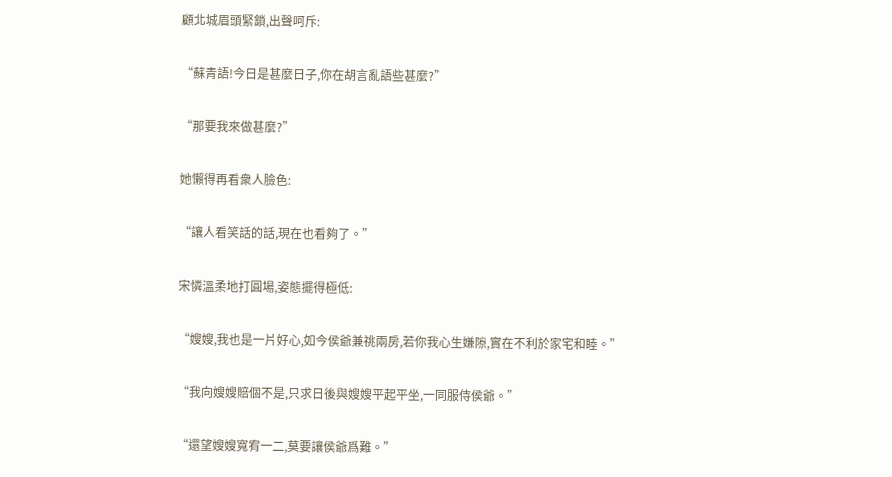顧北城眉頭緊鎖,出聲呵斥:

“蘇青語!今日是甚麼日子,你在胡言亂語些甚麼?”

“那要我來做甚麼?”

她懶得再看衆人臉色:

“讓人看笑話的話,現在也看夠了。”

宋憐溫柔地打圓場,姿態擺得極低:

“嫂嫂,我也是一片好心,如今侯爺兼祧兩房,若你我心生嫌隙,實在不利於家宅和睦。”

“我向嫂嫂賠個不是,只求日後與嫂嫂平起平坐,一同服侍侯爺。”

“還望嫂嫂寬宥一二,莫要讓侯爺爲難。”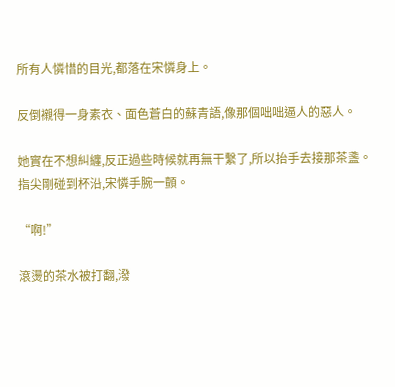所有人憐惜的目光,都落在宋憐身上。

反倒襯得一身素衣、面色蒼白的蘇青語,像那個咄咄逼人的惡人。

她實在不想糾纏,反正過些時候就再無干繫了,所以抬手去接那茶盞。指尖剛碰到杯沿,宋憐手腕一顫。

“啊!”

滾燙的茶水被打翻,潑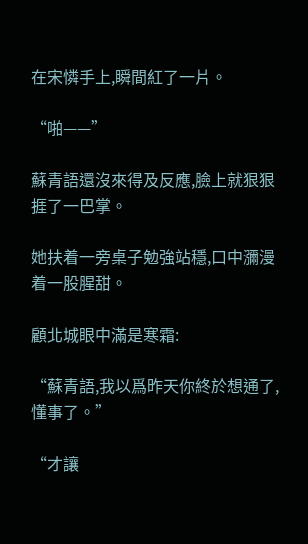在宋憐手上,瞬間紅了一片。

“啪——”

蘇青語還沒來得及反應,臉上就狠狠捱了一巴掌。

她扶着一旁桌子勉強站穩,口中瀰漫着一股腥甜。

顧北城眼中滿是寒霜:

“蘇青語,我以爲昨天你終於想通了,懂事了。”

“才讓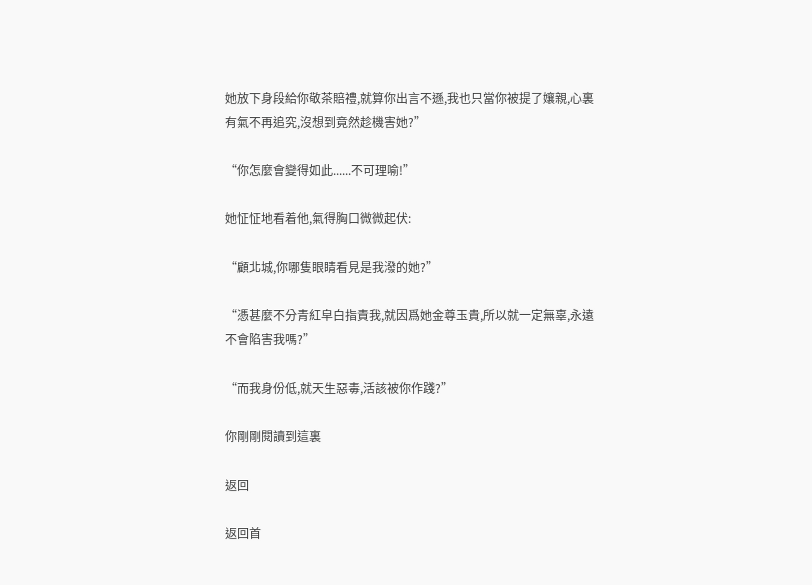她放下身段給你敬茶賠禮,就算你出言不遜,我也只當你被提了孃親,心裏有氣不再追究,沒想到竟然趁機害她?”

“你怎麼會變得如此......不可理喻!”

她怔怔地看着他,氣得胸口微微起伏:

“顧北城,你哪隻眼睛看見是我潑的她?”

“憑甚麼不分青紅皁白指責我,就因爲她金尊玉貴,所以就一定無辜,永遠不會陷害我嗎?”

“而我身份低,就天生惡毒,活該被你作踐?”

你剛剛閱讀到這裏

返回

返回首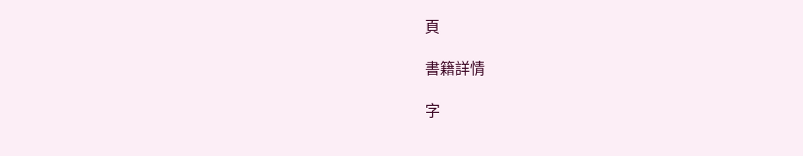頁

書籍詳情

字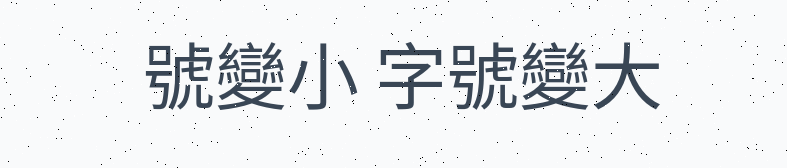號變小 字號變大